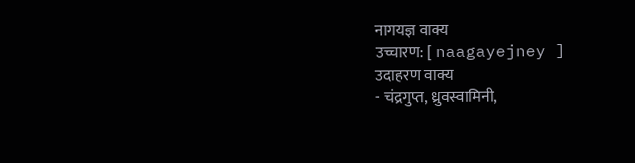नागयज्ञ वाक्य
उच्चारण: [ naagayejney ]
उदाहरण वाक्य
- चंद्रगुप्त, ध्रुवस्वामिनी,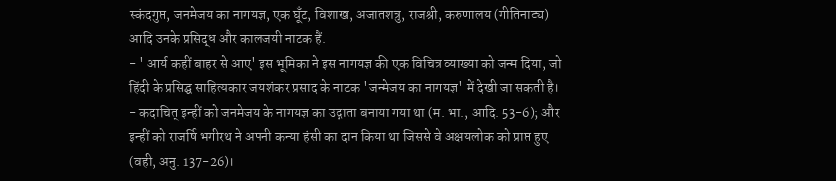स्कंदगुप्त, जनमेजय का नागयज्ञ, एक घूँट, विशाख, अजातशत्रु, राजश्री, करुणालय (गीतिनाट्य) आदि उनके प्रसिद्ध और कालजयी नाटक हैं.
- ' आर्य कहीं बाहर से आए' इस भूमिका ने इस नागयज्ञ की एक विचित्र व्याख्या को जन्म दिया, जो हिंदी के प्रसिद्घ साहित्यकार जयशंकर प्रसाद के नाटक 'जन्मेजय का नागयज्ञ' में देखी जा सकती है।
- कदाचित् इन्हीं को जनमेजय के नागयज्ञ का उद्गाता बनाया गया था (म. भा., आदि. 53-6); और इन्हीं को राजर्षि भगीरथ ने अपनी कन्या हंसी का दान किया था जिससे वे अक्षयलोक को प्राप्त हुए (वही, अनु. 137-26)।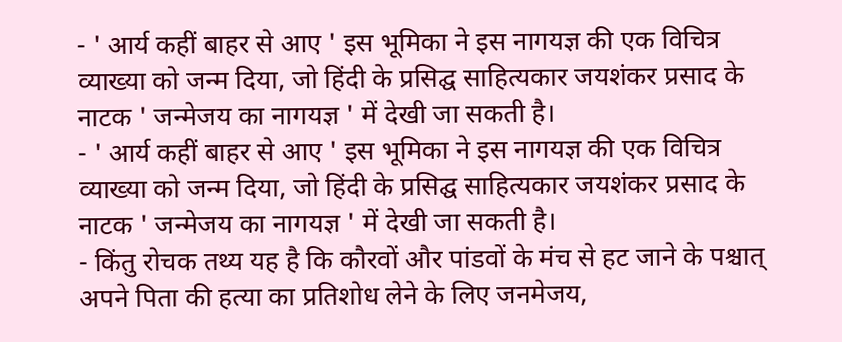- ' आर्य कहीं बाहर से आए ' इस भूमिका ने इस नागयज्ञ की एक विचित्र व्याख्या को जन्म दिया, जो हिंदी के प्रसिद्घ साहित्यकार जयशंकर प्रसाद के नाटक ' जन्मेजय का नागयज्ञ ' में देखी जा सकती है।
- ' आर्य कहीं बाहर से आए ' इस भूमिका ने इस नागयज्ञ की एक विचित्र व्याख्या को जन्म दिया, जो हिंदी के प्रसिद्घ साहित्यकार जयशंकर प्रसाद के नाटक ' जन्मेजय का नागयज्ञ ' में देखी जा सकती है।
- किंतु रोचक तथ्य यह है कि कौरवों और पांडवों के मंच से हट जाने के पश्चात् अपने पिता की हत्या का प्रतिशोध लेने के लिए जनमेजय,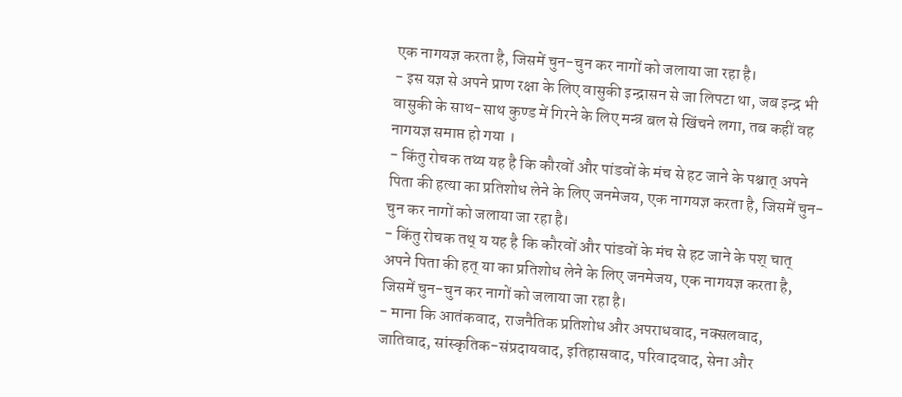एक नागयज्ञ करता है, जिसमें चुन-चुन कर नागों को जलाया जा रहा है।
- इस यज्ञ से अपने प्राण रक्षा के लिए वासुकी इन्द्रासन से जा लिपटा था, जब इन्द्र भी वासुकी के साथ-साथ कुण्ड में गिरने के लिए मन्त्र बल से खिंचने लगा, तब कहीं वह नागयज्ञ समाप्त हो गया ।
- किंतु रोचक तथ्य यह है कि कौरवों और पांडवों के मंच से हट जाने के पश्चात् अपने पिता की हत्या का प्रतिशोध लेने के लिए जनमेजय, एक नागयज्ञ करता है, जिसमें चुन-चुन कर नागों को जलाया जा रहा है।
- किंतु रोचक तथ् य यह है कि कौरवों और पांडवों के मंच से हट जाने के पश् चात् अपने पिता की हत् या का प्रतिशोध लेने के लिए जनमेजय, एक नागयज्ञ करता है, जिसमें चुन-चुन कर नागों को जलाया जा रहा है।
- माना कि आतंकवाद, राजनैतिक प्रतिशोध और अपराधवाद, नक्सलवाद, जातिवाद, सांस्कृतिक-संप्रदायवाद, इतिहासवाद, परिवादवाद, सेना और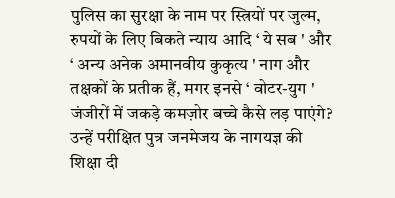पुलिस का सुरक्षा के नाम पर स्त्रियों पर जुल्म, रुपयों के लिए बिकते न्याय आदि ‘ ये सब ' और ‘ अन्य अनेक अमानवीय कुकृत्य ' नाग और तक्षकों के प्रतीक हैं, मगर इनसे ‘ वोटर-युग ' जंजीरों में जकड़े कमज़ोर बच्चे कैसे लड़ पाएंगे? उन्हें परीक्षित पुत्र जनमेजय के नागयज्ञ की शिक्षा दी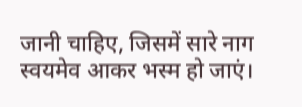जानी चाहिए, जिसमें सारे नाग स्वयमेव आकर भस्म हो जाएं।